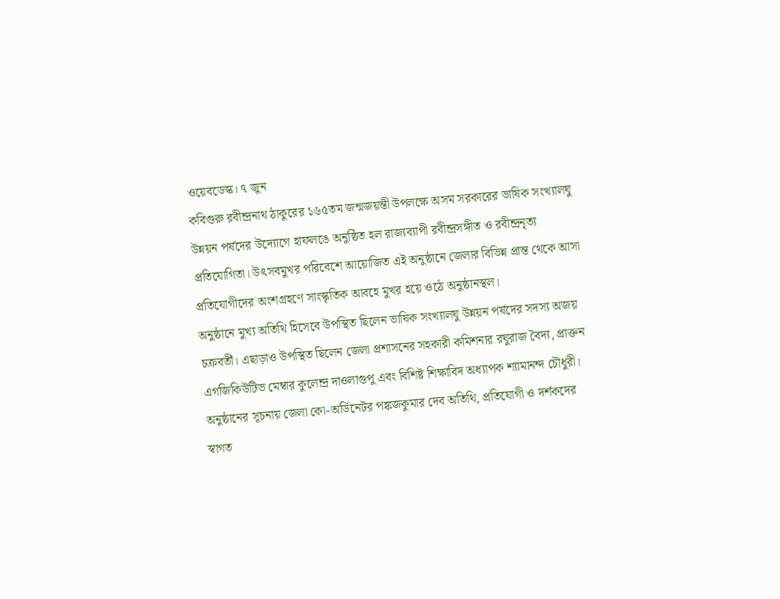ওয়েবডেস্ক। ৭ জুন
কবিগুরু রবীন্দ্রনাথ ঠাকুরের ১৬৫তম জন্মজয়ন্তী উপলক্ষে অসম সরকারের ভাষিক সংখ্যালঘু উন্নয়ন পর্ষদের উদ্যোগে হাফলঙে অনুষ্ঠিত হল রাজ্যব্যাপী রবীন্দ্রসঙ্গীত ও রবীন্দ্রনৃত্য প্রতিযোগিতা। উৎসবমুখর পরিবেশে আয়োজিত এই অনুষ্ঠানে জেলার বিভিন্ন প্রান্ত থেকে আসা প্রতিযোগীদের অংশগ্রহণে সাংস্কৃতিক আবহে মুখর হয়ে ওঠে অনুষ্ঠানস্থল।
অনুষ্ঠানে মুখ্য অতিথি হিসেবে উপস্থিত ছিলেন ভাষিক সংখ্যালঘু উন্নয়ন পর্ষদের সদস্য অজয় চক্রবর্তী। এছাড়াও উপস্থিত ছিলেন জেলা প্রশাসনের সহকারী কমিশনার রঘুরাজ বৈদ্য, প্রাক্তন এগজিকিউটিভ মেম্বার কুলেন্দ্র দাওলাগুপু এবং বিশিষ্ট শিক্ষাবিদ অধ্যাপক শ্যামানন্দ চৌধুরী।
অনুষ্ঠানের সূচনায় জেলা কো-অর্ডিনেটর পঙ্কজকুমার দেব অতিথি, প্রতিযোগী ও দর্শকদের স্বাগত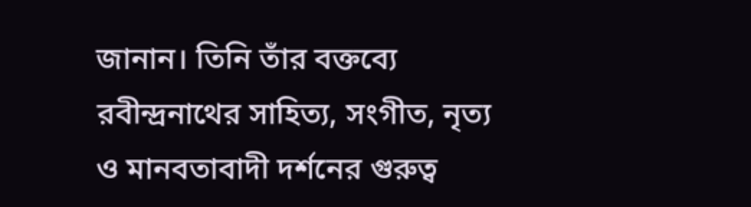জানান। তিনি তাঁর বক্তব্যে রবীন্দ্রনাথের সাহিত্য, সংগীত, নৃত্য ও মানবতাবাদী দর্শনের গুরুত্ব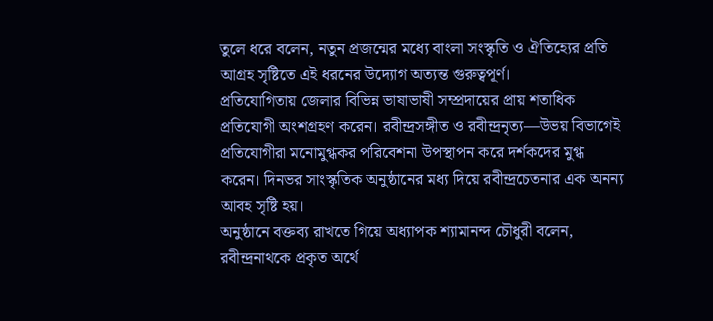তুলে ধরে বলেন, নতুন প্রজন্মের মধ্যে বাংলা সংস্কৃতি ও ঐতিহ্যের প্রতি আগ্রহ সৃষ্টিতে এই ধরনের উদ্যোগ অত্যন্ত গুরুত্বপূর্ণ।
প্রতিযোগিতায় জেলার বিভিন্ন ভাষাভাষী সম্প্রদায়ের প্রায় শতাধিক প্রতিযোগী অংশগ্রহণ করেন। রবীন্দ্রসঙ্গীত ও রবীন্দ্রনৃত্য—উভয় বিভাগেই প্রতিযোগীরা মনোমুগ্ধকর পরিবেশনা উপস্থাপন করে দর্শকদের মুগ্ধ করেন। দিনভর সাংস্কৃতিক অনুষ্ঠানের মধ্য দিয়ে রবীন্দ্রচেতনার এক অনন্য আবহ সৃষ্টি হয়।
অনুষ্ঠানে বক্তব্য রাখতে গিয়ে অধ্যাপক শ্যামানন্দ চৌধুরী বলেন, রবীন্দ্রনাথকে প্রকৃত অর্থে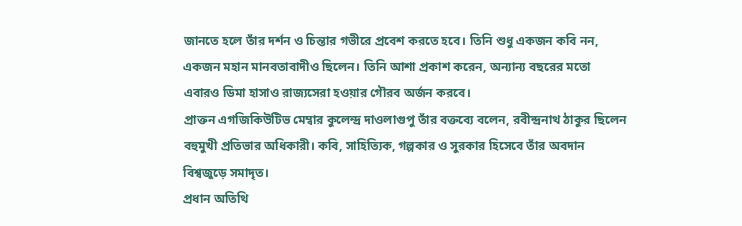জানতে হলে তাঁর দর্শন ও চিন্তার গভীরে প্রবেশ করতে হবে। তিনি শুধু একজন কবি নন, একজন মহান মানবতাবাদীও ছিলেন। তিনি আশা প্রকাশ করেন, অন্যান্য বছরের মতো এবারও ডিমা হাসাও রাজ্যসেরা হওয়ার গৌরব অর্জন করবে।
প্রাক্তন এগজিকিউটিভ মেম্বার কুলেন্দ্র দাওলাগুপু তাঁর বক্তব্যে বলেন, রবীন্দ্রনাথ ঠাকুর ছিলেন বহুমুখী প্রতিভার অধিকারী। কবি, সাহিত্যিক, গল্পকার ও সুরকার হিসেবে তাঁর অবদান বিশ্বজুড়ে সমাদৃত।
প্রধান অতিথি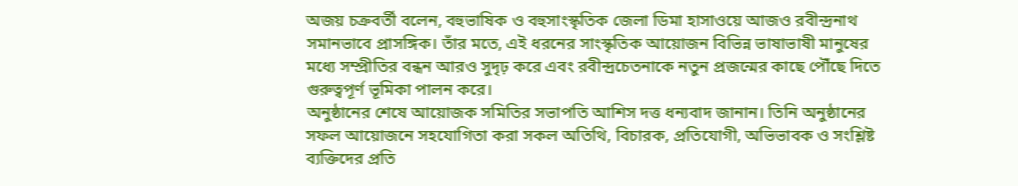অজয় চক্রবর্তী বলেন, বহুভাষিক ও বহুসাংস্কৃতিক জেলা ডিমা হাসাওয়ে আজও রবীন্দ্রনাথ সমানভাবে প্রাসঙ্গিক। তাঁর মতে, এই ধরনের সাংস্কৃতিক আয়োজন বিভিন্ন ভাষাভাষী মানুষের মধ্যে সম্প্রীতির বন্ধন আরও সুদৃঢ় করে এবং রবীন্দ্রচেতনাকে নতুন প্রজন্মের কাছে পৌঁছে দিতে গুরুত্বপূর্ণ ভূমিকা পালন করে।
অনুষ্ঠানের শেষে আয়োজক সমিতির সভাপতি আশিস দত্ত ধন্যবাদ জানান। তিনি অনুষ্ঠানের সফল আয়োজনে সহযোগিতা করা সকল অতিথি, বিচারক, প্রতিযোগী, অভিভাবক ও সংশ্লিষ্ট ব্যক্তিদের প্রতি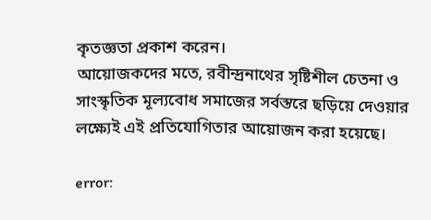কৃতজ্ঞতা প্রকাশ করেন।
আয়োজকদের মতে, রবীন্দ্রনাথের সৃষ্টিশীল চেতনা ও সাংস্কৃতিক মূল্যবোধ সমাজের সর্বস্তরে ছড়িয়ে দেওয়ার লক্ষ্যেই এই প্রতিযোগিতার আয়োজন করা হয়েছে।

error: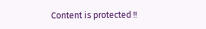Content is protected !!